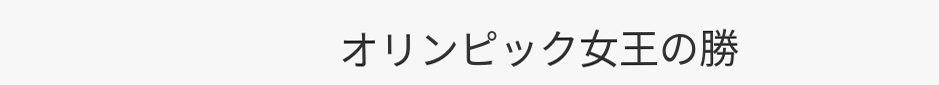オリンピック女王の勝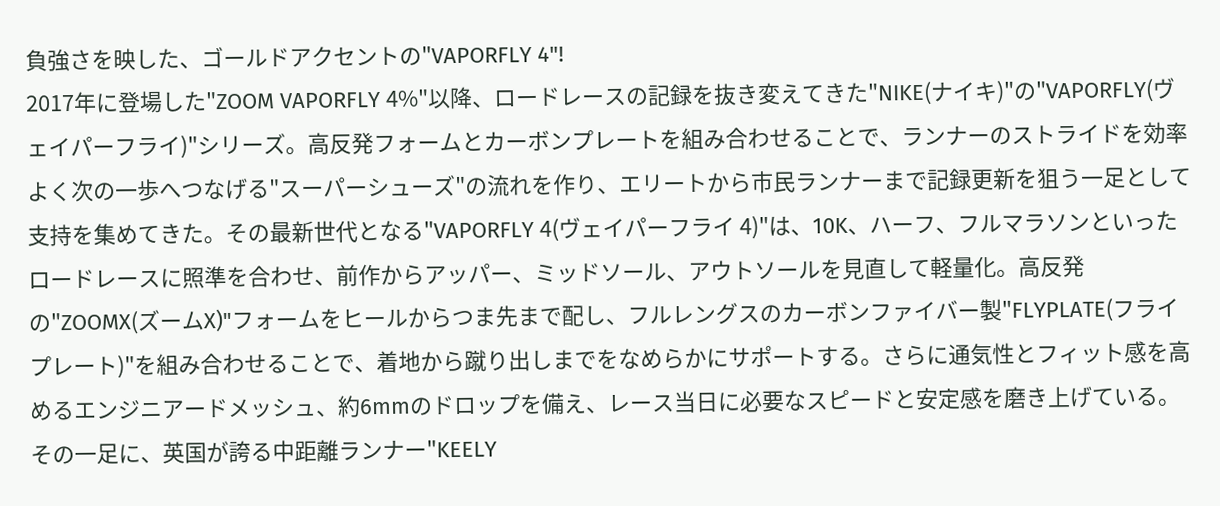負強さを映した、ゴールドアクセントの"VAPORFLY 4"!
2017年に登場した"ZOOM VAPORFLY 4%"以降、ロードレースの記録を抜き変えてきた"NIKE(ナイキ)"の"VAPORFLY(ヴェイパーフライ)"シリーズ。高反発フォームとカーボンプレートを組み合わせることで、ランナーのストライドを効率よく次の一歩へつなげる"スーパーシューズ"の流れを作り、エリートから市民ランナーまで記録更新を狙う一足として支持を集めてきた。その最新世代となる"VAPORFLY 4(ヴェイパーフライ 4)"は、10K、ハーフ、フルマラソンといったロードレースに照準を合わせ、前作からアッパー、ミッドソール、アウトソールを見直して軽量化。高反発の"ZOOMX(ズームX)"フォームをヒールからつま先まで配し、フルレングスのカーボンファイバー製"FLYPLATE(フライプレート)"を組み合わせることで、着地から蹴り出しまでをなめらかにサポートする。さらに通気性とフィット感を高めるエンジニアードメッシュ、約6mmのドロップを備え、レース当日に必要なスピードと安定感を磨き上げている。
その一足に、英国が誇る中距離ランナー"KEELY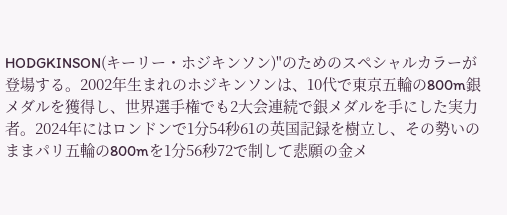HODGKINSON(キーリー・ホジキンソン)"のためのスペシャルカラーが登場する。2002年生まれのホジキンソンは、10代で東京五輪の800m銀メダルを獲得し、世界選手権でも2大会連続で銀メダルを手にした実力者。2024年にはロンドンで1分54秒61の英国記録を樹立し、その勢いのままパリ五輪の800mを1分56秒72で制して悲願の金メ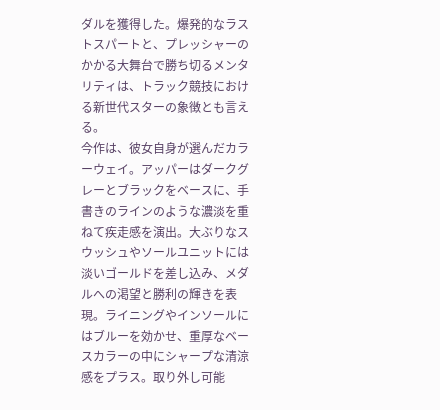ダルを獲得した。爆発的なラストスパートと、プレッシャーのかかる大舞台で勝ち切るメンタリティは、トラック競技における新世代スターの象徴とも言える。
今作は、彼女自身が選んだカラーウェイ。アッパーはダークグレーとブラックをベースに、手書きのラインのような濃淡を重ねて疾走感を演出。大ぶりなスウッシュやソールユニットには淡いゴールドを差し込み、メダルへの渇望と勝利の輝きを表現。ライニングやインソールにはブルーを効かせ、重厚なベースカラーの中にシャープな清涼感をプラス。取り外し可能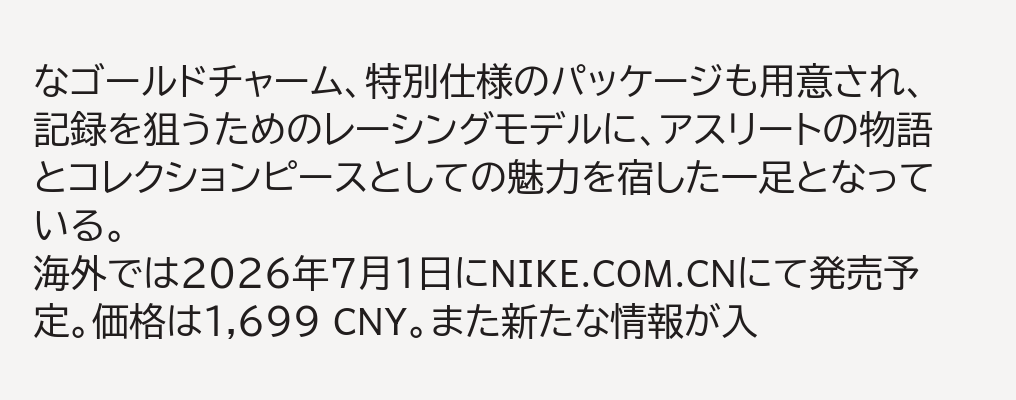なゴールドチャーム、特別仕様のパッケージも用意され、記録を狙うためのレーシングモデルに、アスリートの物語とコレクションピースとしての魅力を宿した一足となっている。
海外では2026年7月1日にNIKE.COM.CNにて発売予定。価格は1,699 CNY。また新たな情報が入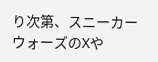り次第、スニーカーウォーズのXや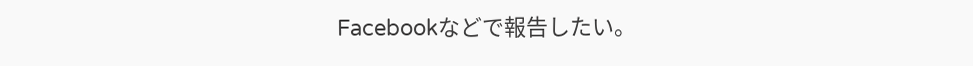Facebookなどで報告したい。